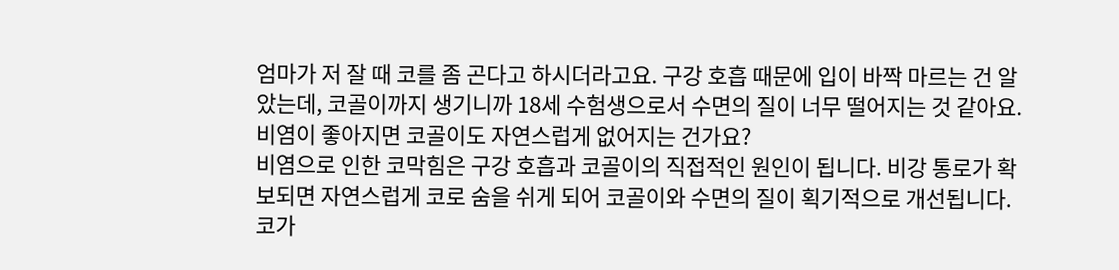엄마가 저 잘 때 코를 좀 곤다고 하시더라고요. 구강 호흡 때문에 입이 바짝 마르는 건 알았는데, 코골이까지 생기니까 18세 수험생으로서 수면의 질이 너무 떨어지는 것 같아요. 비염이 좋아지면 코골이도 자연스럽게 없어지는 건가요?
비염으로 인한 코막힘은 구강 호흡과 코골이의 직접적인 원인이 됩니다. 비강 통로가 확보되면 자연스럽게 코로 숨을 쉬게 되어 코골이와 수면의 질이 획기적으로 개선됩니다.
코가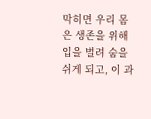막히면 우리 몸은 생존을 위해 입을 벌려 숨을 쉬게 되고, 이 과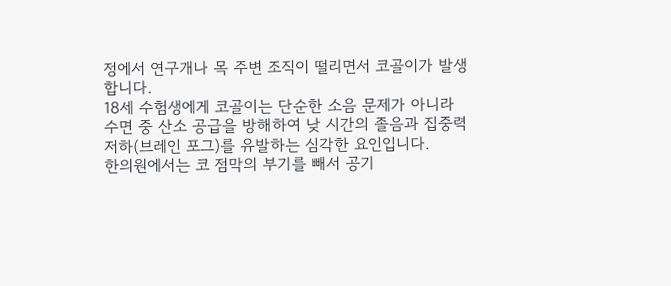정에서 연구개나 목 주변 조직이 떨리면서 코골이가 발생합니다.
18세 수험생에게 코골이는 단순한 소음 문제가 아니라 수면 중 산소 공급을 방해하여 낮 시간의 졸음과 집중력 저하(브레인 포그)를 유발하는 심각한 요인입니다.
한의원에서는 코 점막의 부기를 빼서 공기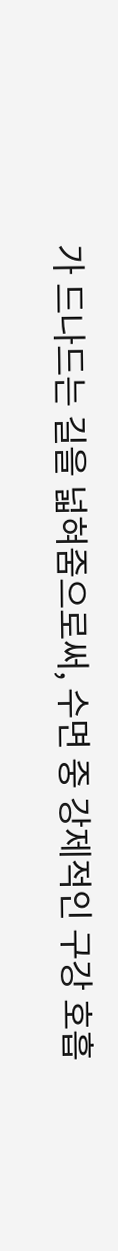가 드나드는 길을 넓혀줌으로써, 수면 중 강제적인 구강 호흡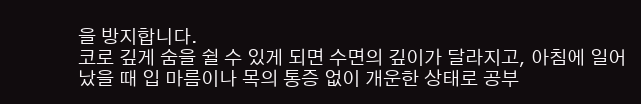을 방지합니다.
코로 깊게 숨을 쉴 수 있게 되면 수면의 깊이가 달라지고, 아침에 일어났을 때 입 마름이나 목의 통증 없이 개운한 상태로 공부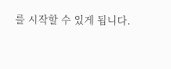를 시작할 수 있게 됩니다.